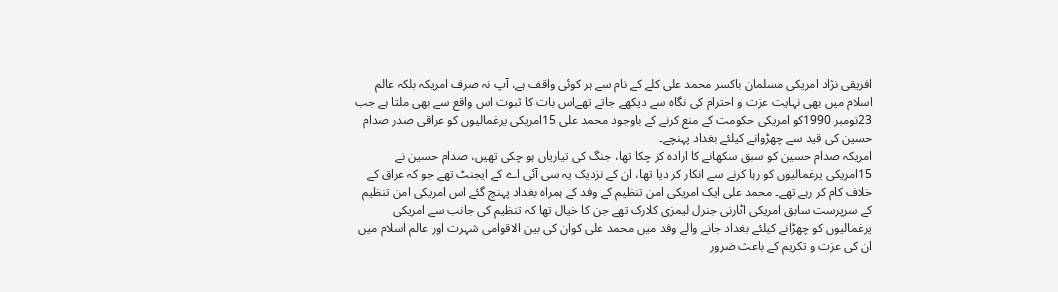افریقی نژاد امریکی مسلمان باکسر محمد علی کلے کے نام سے ہر کوئی واقف ہے، آپ نہ صرف امریکہ بلکہ عالم اسلام میں بھی نہایت عزت و احترام کی نگاہ سے دیکھے جاتے تھےاس بات کا ثبوت اس واقع سے بھی ملتا ہے جب 23نومبر 1990کو امریکی حکومت کے منع کرنے کے باوجود محمد علی 15امریکی یرغمالیوں کو عراقی صدر صدام حسین کی قید سے چھڑوانے کیلئے بغداد پہنچے۔
امریکہ صدام حسین کو سبق سکھانے کا ارادہ کر چکا تھا، جنگ کی تیاریاں ہو چکی تھیں، صدام حسین نے 15امریکی یرغمالیوں کو رہا کرنے سے انکار کر دیا تھا، ان کے نزدیک یہ سی آئی اے کے ایجنٹ تھے جو کہ عراق کے خلاف کام کر رہے تھے۔ محمد علی ایک امریکی امن تنظیم کے وفد کے ہمراہ بغداد پہنچ گئے اس امریکی امن تنظیم کے سرپرست سابق امریکی اٹارنی جنرل لیمزی کلارک تھے جن کا خیال تھا کہ تنظیم کی جانب سے امریکی یرغمالیوں کو چھڑانے کیلئے بغداد جانے والے وفد میں محمد علی کوان کی بین الاقوامی شہرت اور عالم اسلام میں ان کی عزت و تکریم کے باعث ضرور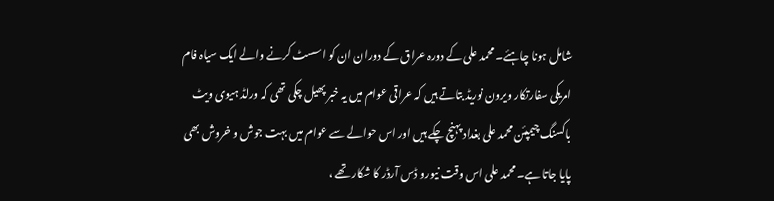شامل ہونا چاہئے۔ محمد علی کے دورہ عراق کے دوران ان کو اسسٹ کرنے والے ایک سیاہ فام امریکی سفارتکار ویرون نوریڈ بتاتے ہیں کہ عراقی عوام میں یہ خبر پھیل چکی تھی کہ ورلڈ ہیوی ویٹ باکسنگ چیمپئن محمد علی بغداد پہنچ چکے ہیں اور اس حوالے سے عوام میں بہت جوش و خروش بھی پایا جاتا ہے۔ محمد علی اس وقت نیورو ڈس آرڈر کا شکار تھے ،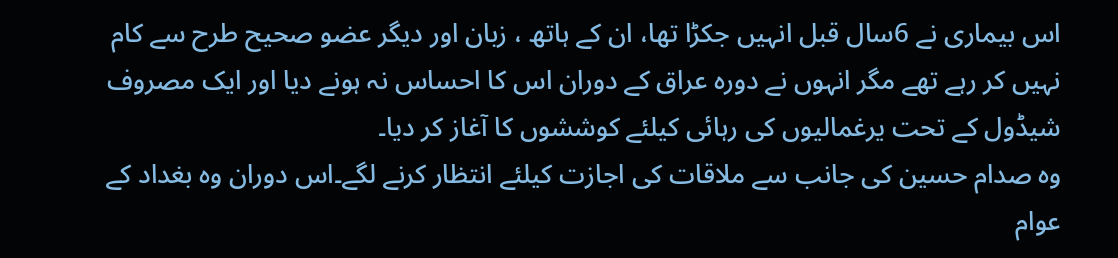اس بیماری نے 6سال قبل انہیں جکڑا تھا، ان کے ہاتھ ، زبان اور دیگر عضو صحیح طرح سے کام نہیں کر رہے تھے مگر انہوں نے دورہ عراق کے دوران اس کا احساس نہ ہونے دیا اور ایک مصروف شیڈول کے تحت یرغمالیوں کی رہائی کیلئے کوششوں کا آغاز کر دیا۔
وہ صدام حسین کی جانب سے ملاقات کی اجازت کیلئے انتظار کرنے لگے۔اس دوران وہ بغداد کے عوام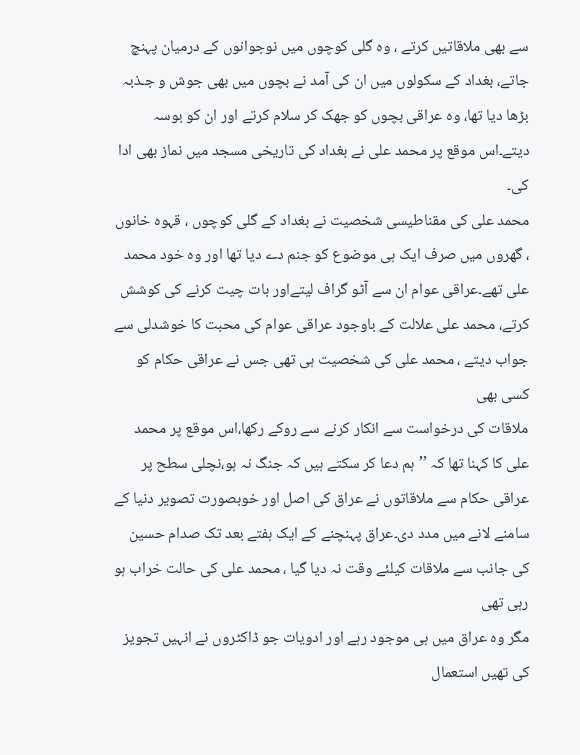سے بھی ملاقاتیں کرتے ، وہ گلی کوچوں میں نوجوانوں کے درمیان پہنچ جاتے، بغداد کے سکولوں میں ان کی آمد نے بچوں میں بھی جوش و جـذبہ بڑھا دیا تھا، وہ عراقی بچوں کو جھک کر سلام کرتے اور ان کو بوسہ دیتے۔اس موقع پر محمد علی نے بغداد کی تاریخی مسجد میں نماز بھی ادا کی۔
محمد علی کی مقناطیسی شخصیت نے بغداد کے گلی کوچوں ، قہوہ خانوں ، گھروں میں صرف ایک ہی موضوع کو جنم دے دیا تھا اور وہ خود محمد علی تھے۔عراقی عوام ان سے آٹو گراف لیتےاور بات چیت کرنے کی کوشش کرتے، محمد علی علالت کے باوجود عراقی عوام کی محبت کا خوشدلی سے جواب دیتے ، محمد علی کی شخصیت ہی تھی جس نے عراقی حکام کو کسی بھی
ملاقات کی درخواست سے انکار کرنے سے روکے رکھا،اس موقع پر محمد علی کا کہنا تھا کہ ’’ہم دعا کر سکتے ہیں کہ جنگ نہ ہو،نچلی سطح پر عراقی حکام سے ملاقاتوں نے عراق کی اصل اور خوبصورت تصویر دنیا کے سامنے لانے میں مدد دی۔عراق پہنچنے کے ایک ہفتے بعد تک صدام حسین کی جانب سے ملاقات کیلئے وقت نہ دیا گیا ، محمد علی کی حالت خراب ہو رہی تھی
مگر وہ عراق میں ہی موجود رہے اور ادویات جو ڈاکٹروں نے انہیں تجویز کی تھیں استعمال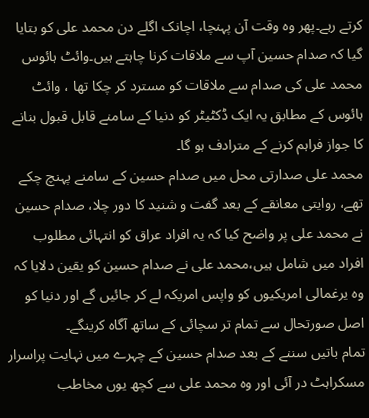کرتے رہے۔پھر وہ وقت آن پہنچا، اچانک اگلے دن محمد علی کو بتایا گیا کہ صدام حسین آپ سے ملاقات کرنا چاہتے ہیں۔وائٹ ہائوس محمد علی کی صدام سے ملاقات کو مسترد کر چکا تھا ، وائٹ ہائوس کے مطابق یہ ایک ڈکٹیٹر کو دنیا کے سامنے قابل قبول بنانے کا جواز فراہم کرنے کے مترادف ہو گا۔
محمد علی صدارتی محل میں صدام حسین کے سامنے پہنچ چکے تھے، روایتی معانقے کے بعد گفت و شنید کا دور چلا، صدام حسین نے محمد علی پر واضح کیا کہ یہ افراد عراق کو انتہائی مطلوب افراد میں شامل ہیں،محمد علی نے صدام حسین کو یقین دلایا کہ وہ یرغمالی امریکیوں کو واپس امریکہ لے کر جائیں گے اور دنیا کو اصل صورتحال سے تمام تر سچائی کے ساتھ آگاہ کرینگے۔
تمام باتیں سننے کے بعد صدام حسین کے چہرے میں نہایت پراسرار مسکراہٹ در آئی اور وہ محمد علی سے کچھ یوں مخاطب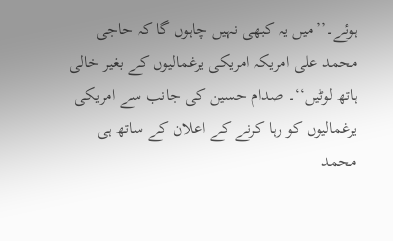ہوئے۔’’میں یہ کبھی نہیں چاہوں گا کہ حاجی محمد علی امریکہ امریکی یرغمالیوں کے بغیر خالی ہاتھ لوٹیں‘‘۔ صدام حسین کی جانب سے امریکی یرغمالیوں کو رہا کرنے کے اعلان کے ساتھ ہی محمد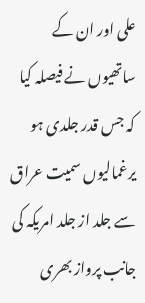علی اور ان کے ساتھیوں نے فیصلہ کیا کہ جس قدر جلدی ہو
یرغمالیوں سمیت عراق سے جلد از جلد امریکہ کی جانب پرواز بھری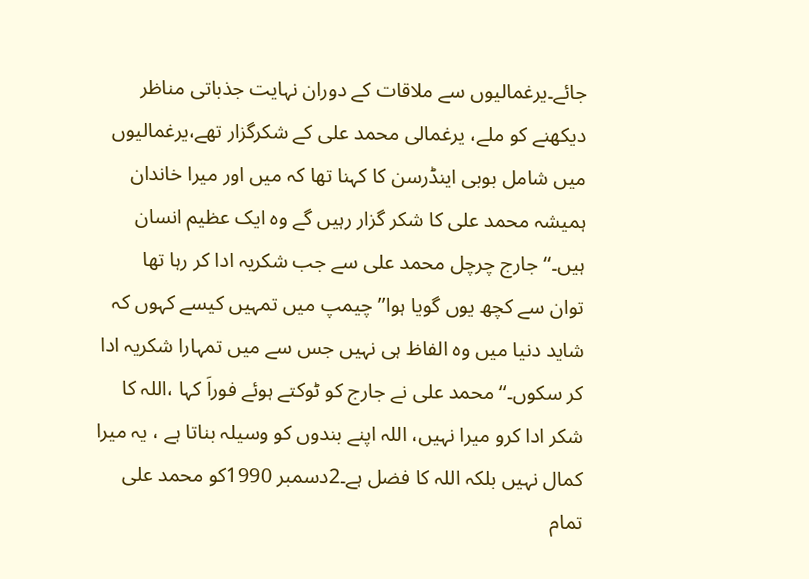جائے۔یرغمالیوں سے ملاقات کے دوران نہایت جذباتی مناظر دیکھنے کو ملے، یرغمالی محمد علی کے شکرگزار تھے،یرغمالیوں میں شامل بوبی اینڈرسن کا کہنا تھا کہ میں اور میرا خاندان ہمیشہ محمد علی کا شکر گزار رہیں گے وہ ایک عظیم انسان ہیں۔‘‘جارج چرچل محمد علی سے جب شکریہ ادا کر رہا تھا
توان سے کچھ یوں گویا ہوا’’چیمپ میں تمہیں کیسے کہوں کہ شاید دنیا میں وہ الفاظ ہی نہیں جس سے میں تمہارا شکریہ ادا کر سکوں۔‘‘محمد علی نے جارج کو ٹوکتے ہوئے فوراَ کہا ،اللہ کا شکر ادا کرو میرا نہیں، اللہ اپنے بندوں کو وسیلہ بناتا ہے ، یہ میرا کمال نہیں بلکہ اللہ کا فضل ہے۔2دسمبر 1990کو محمد علی تمام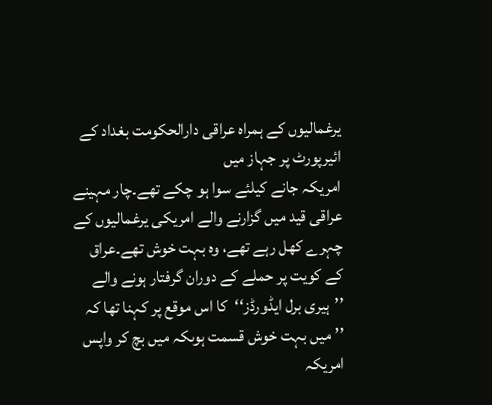یرغمالیوں کے ہمراہ عراقی دارالحکومت بغداد کے ائیرپورٹ پر جہاز میں
امریکہ جانے کیلئے سوا ہو چکے تھے۔چار مہینے عراقی قید میں گزارنے والے امریکی یرغمالیوں کے چہرے کھل رہے تھے، وہ بہت خوش تھے۔عراق کے کویت پر حملے کے دوران گرفتار ہونے والے ’’ہیری برل ایڈورڈز‘‘کا اس موقع پر کہنا تھا کہ ’’میں بہت خوش قسمت ہوںکہ میں بچ کر واپس امریکہ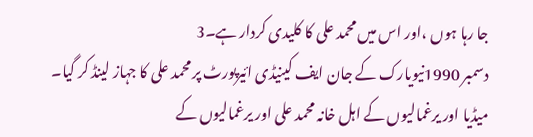جا رہا ہوں ،اور اس میں محمد علی کا کلیدی کردار ہے۔3
دسمبر 1990نیویارک کے جان ایف کینیڈی ائیرپورٹ پر محمد علی کا جہاز لینڈ کر گیا۔ میڈیا اور یرغمالیوں کے اہل خانہ محمد علی اور یرغمالیوں کے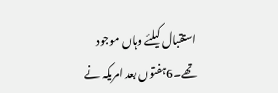استقبال کیلئے وہاں موجود تھے۔6ہفتوں بعد امریکہ نے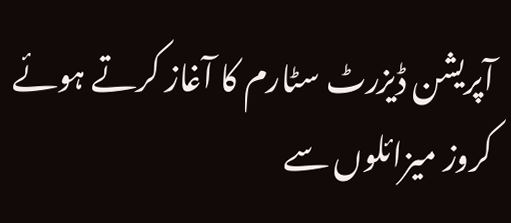آپریشن ڈیزرٹ سٹارم کا آغاز کرتے ہوئے کروز میزائلوں سے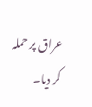عراق پر حملہ کر دیا۔